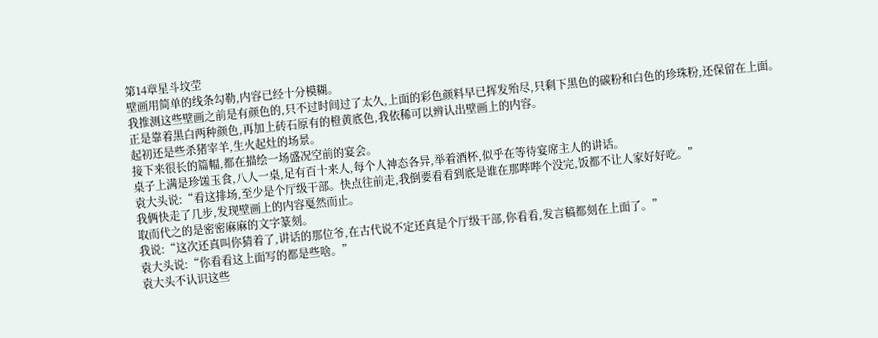第14章星斗坟茔
壁画用简单的线条勾勒,内容已经十分模糊。
我推测这些壁画之前是有颜色的,只不过时间过了太久,上面的彩色颜料早已挥发殆尽,只剩下黑色的碳粉和白色的珍珠粉,还保留在上面。
正是靠着黑白两种颜色,再加上砖石原有的橙黄底色,我依稀可以辨认出壁画上的内容。
起初还是些杀猪宰羊,生火起灶的场景。
接下来很长的篇幅,都在描绘一场盛况空前的宴会。
桌子上满是珍馐玉食,八人一桌,足有百十来人,每个人神态各异,举着酒杯,似乎在等待宴席主人的讲话。
袁大头说:“看这排场,至少是个厅级干部。快点往前走,我倒要看看到底是谁在那哔哔个没完,饭都不让人家好好吃。”
我俩快走了几步,发现壁画上的内容戛然而止。
取而代之的是密密麻麻的文字篆刻。
我说:“这次还真叫你猜着了,讲话的那位爷,在古代说不定还真是个厅级干部,你看看,发言稿都刻在上面了。”
袁大头说:“你看看这上面写的都是些啥。”
袁大头不认识这些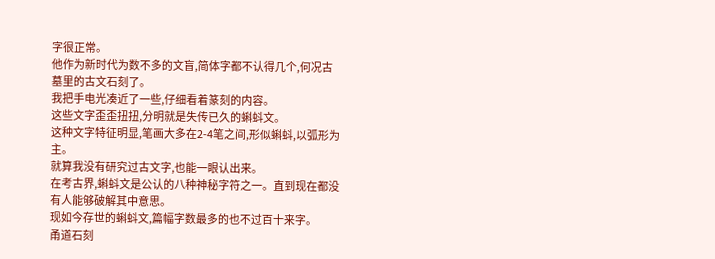字很正常。
他作为新时代为数不多的文盲,简体字都不认得几个,何况古墓里的古文石刻了。
我把手电光凑近了一些,仔细看着篆刻的内容。
这些文字歪歪扭扭,分明就是失传已久的蝌蚪文。
这种文字特征明显,笔画大多在2-4笔之间,形似蝌蚪,以弧形为主。
就算我没有研究过古文字,也能一眼认出来。
在考古界,蝌蚪文是公认的八种神秘字符之一。直到现在都没有人能够破解其中意思。
现如今存世的蝌蚪文,篇幅字数最多的也不过百十来字。
甬道石刻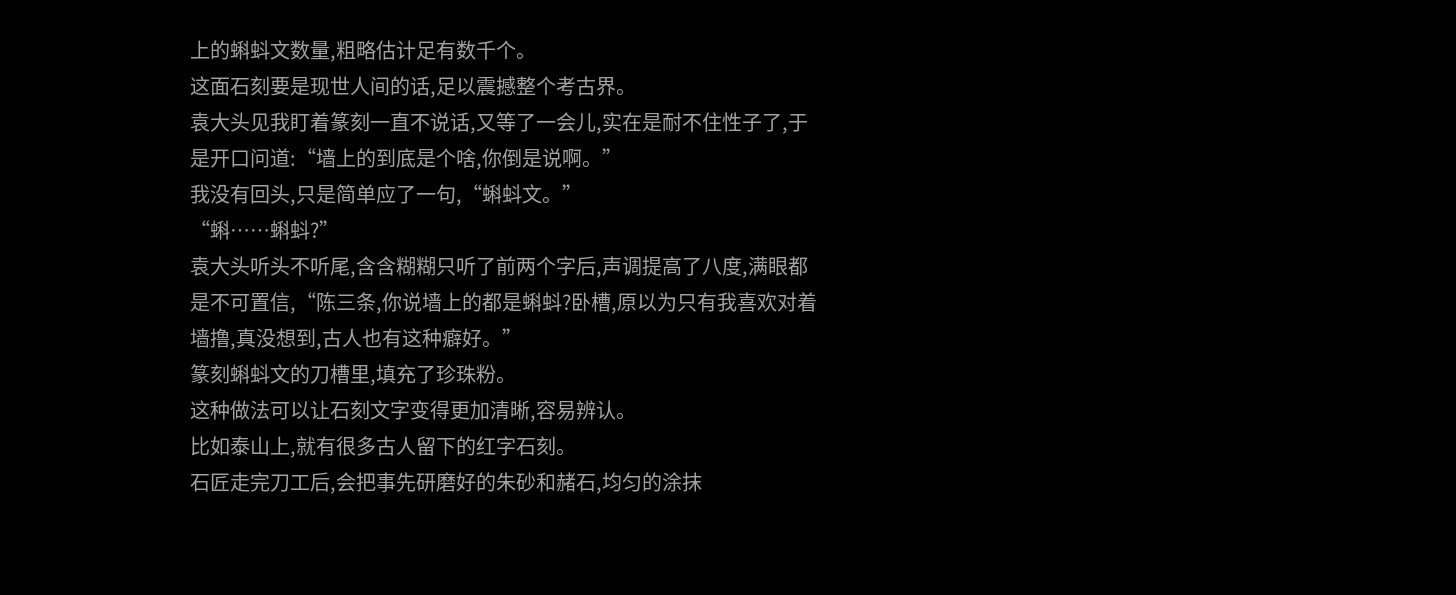上的蝌蚪文数量,粗略估计足有数千个。
这面石刻要是现世人间的话,足以震撼整个考古界。
袁大头见我盯着篆刻一直不说话,又等了一会儿,实在是耐不住性子了,于是开口问道:“墙上的到底是个啥,你倒是说啊。”
我没有回头,只是简单应了一句,“蝌蚪文。”
“蝌……蝌蚪?”
袁大头听头不听尾,含含糊糊只听了前两个字后,声调提高了八度,满眼都是不可置信,“陈三条,你说墙上的都是蝌蚪?卧槽,原以为只有我喜欢对着墙撸,真没想到,古人也有这种癖好。”
篆刻蝌蚪文的刀槽里,填充了珍珠粉。
这种做法可以让石刻文字变得更加清晰,容易辨认。
比如泰山上,就有很多古人留下的红字石刻。
石匠走完刀工后,会把事先研磨好的朱砂和赭石,均匀的涂抹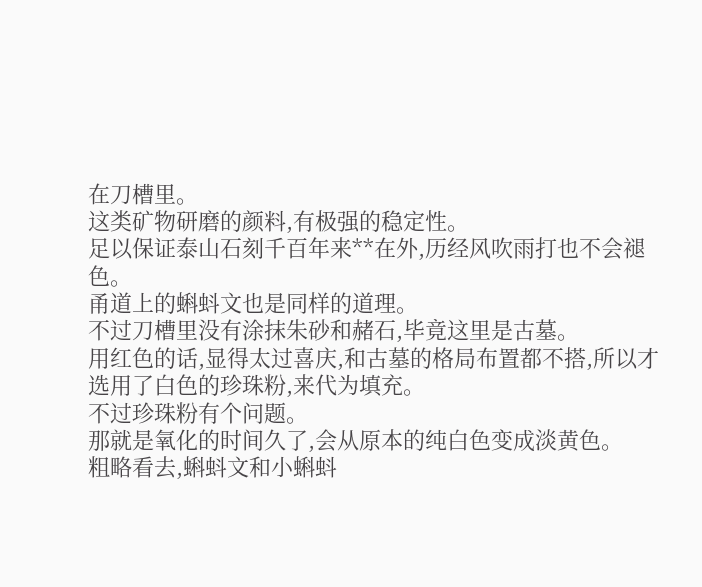在刀槽里。
这类矿物研磨的颜料,有极强的稳定性。
足以保证泰山石刻千百年来**在外,历经风吹雨打也不会褪色。
甬道上的蝌蚪文也是同样的道理。
不过刀槽里没有涂抹朱砂和赭石,毕竟这里是古墓。
用红色的话,显得太过喜庆,和古墓的格局布置都不搭,所以才选用了白色的珍珠粉,来代为填充。
不过珍珠粉有个问题。
那就是氧化的时间久了,会从原本的纯白色变成淡黄色。
粗略看去,蝌蚪文和小蝌蚪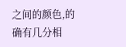之间的颜色,的确有几分相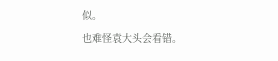似。
也难怪袁大头会看错。